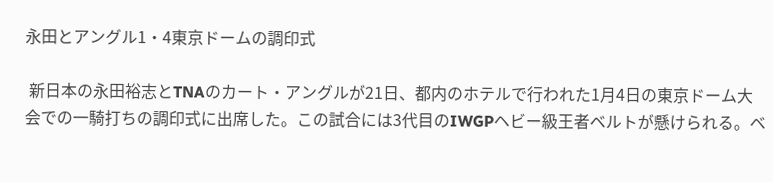永田とアングル1・4東京ドームの調印式

 新日本の永田裕志とTNAのカート・アングルが21日、都内のホテルで行われた1月4日の東京ドーム大会での一騎打ちの調印式に出席した。この試合には3代目のIWGPヘビー級王者ベルトが懸けられる。ベ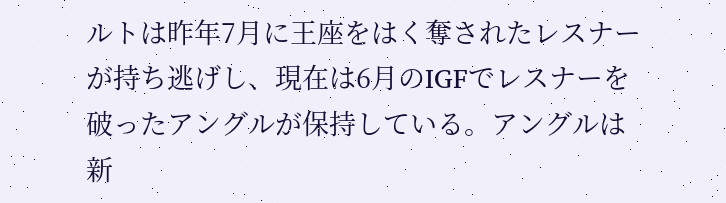ルトは昨年7月に王座をはく奪されたレスナーが持ち逃げし、現在は6月のIGFでレスナーを破ったアングルが保持している。アングルは新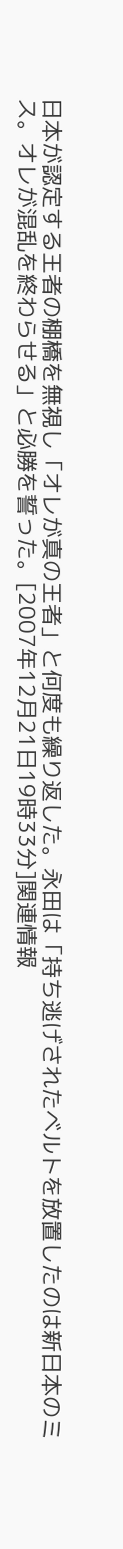日本が認定する王者の棚橋を無視し「オレが真の王者」と何度も繰り返した。永田は「持ち逃げされたベルトを放置したのは新日本のミス。オレが混乱を終わらせる」と必勝を誓った。[2007年12月21日19時33分]関連情報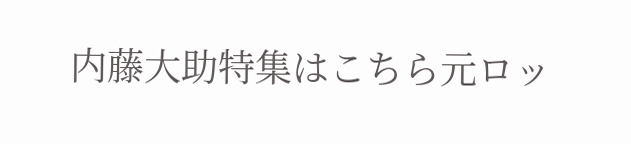内藤大助特集はこちら元ロッ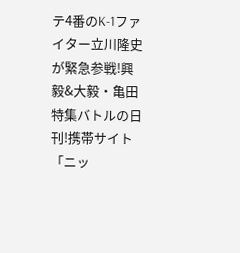テ4番のK-1ファイター立川隆史が緊急参戦!興毅&大毅・亀田特集バトルの日刊!携帯サイト「ニッ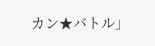カン★バトル」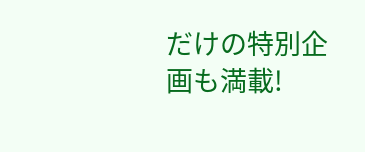だけの特別企画も満載!